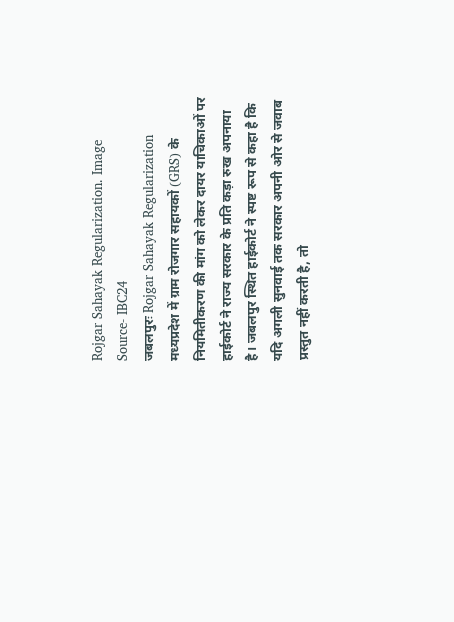Rojgar Sahayak Regularization. Image Source- IBC24
जबलपुरः Rojgar Sahayak Regularization मध्यप्रदेश में ग्राम रोजगार सहायकों (GRS) के नियमितीकरण की मांग को लेकर दायर याचिकाओं पर हाईकोर्ट ने राज्य सरकार के प्रति कड़ा रुख अपनाया है। जबलपुर स्थित हाईकोर्ट ने स्पष्ट रूप से कहा है कि यदि अगली सुनवाई तक सरकार अपनी ओर से जवाब प्रस्तुत नहीं करती है, तो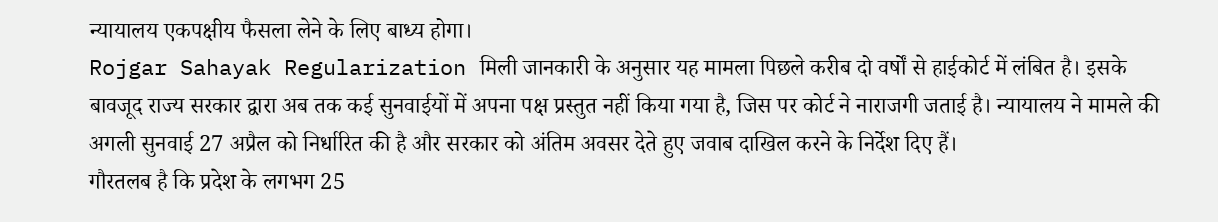न्यायालय एकपक्षीय फैसला लेने के लिए बाध्य होगा।
Rojgar Sahayak Regularization मिली जानकारी के अनुसार यह मामला पिछले करीब दो वर्षों से हाईकोर्ट में लंबित है। इसके बावजूद राज्य सरकार द्वारा अब तक कई सुनवाईयों में अपना पक्ष प्रस्तुत नहीं किया गया है, जिस पर कोर्ट ने नाराजगी जताई है। न्यायालय ने मामले की अगली सुनवाई 27 अप्रैल को निर्धारित की है और सरकार को अंतिम अवसर देते हुए जवाब दाखिल करने के निर्देश दिए हैं।
गौरतलब है कि प्रदेश के लगभग 25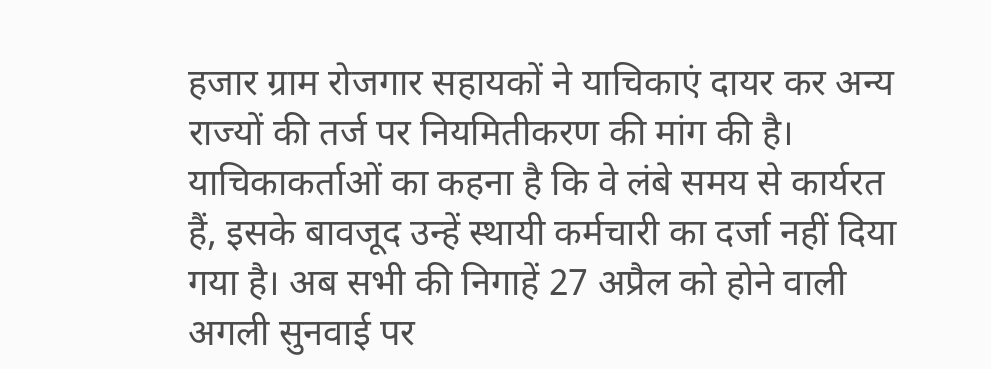हजार ग्राम रोजगार सहायकों ने याचिकाएं दायर कर अन्य राज्यों की तर्ज पर नियमितीकरण की मांग की है। याचिकाकर्ताओं का कहना है कि वे लंबे समय से कार्यरत हैं, इसके बावजूद उन्हें स्थायी कर्मचारी का दर्जा नहीं दिया गया है। अब सभी की निगाहें 27 अप्रैल को होने वाली अगली सुनवाई पर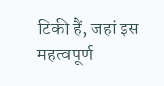टिकी हैं, जहां इस महत्वपूर्ण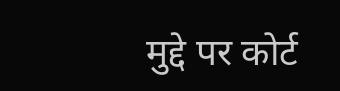मुद्दे पर कोर्ट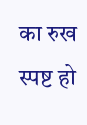का रुख स्पष्ट हो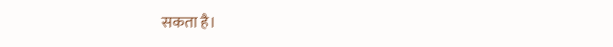सकता है।